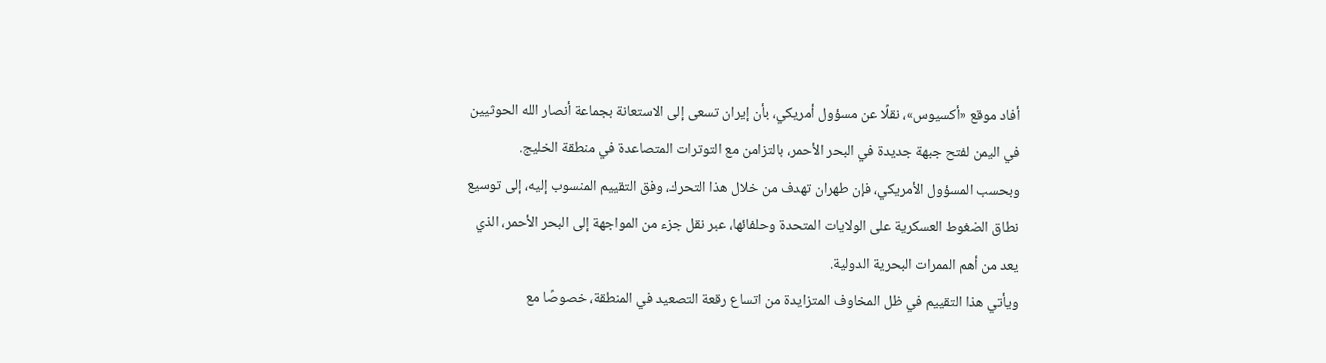أفاد موقع «أكسيوس»، نقلًا عن مسؤول أمريكي، بأن إيران تسعى إلى الاستعانة بجماعة أنصار الله الحوثيين في اليمن لفتح جبهة جديدة في البحر الأحمر، بالتزامن مع التوترات المتصاعدة في منطقة الخليج.
وبحسب المسؤول الأمريكي، فإن طهران تهدف من خلال هذا التحرك، وفق التقييم المنسوب إليه، إلى توسيع نطاق الضغوط العسكرية على الولايات المتحدة وحلفائها، عبر نقل جزء من المواجهة إلى البحر الأحمر، الذي يعد من أهم الممرات البحرية الدولية.
ويأتي هذا التقييم في ظل المخاوف المتزايدة من اتساع رقعة التصعيد في المنطقة، خصوصًا مع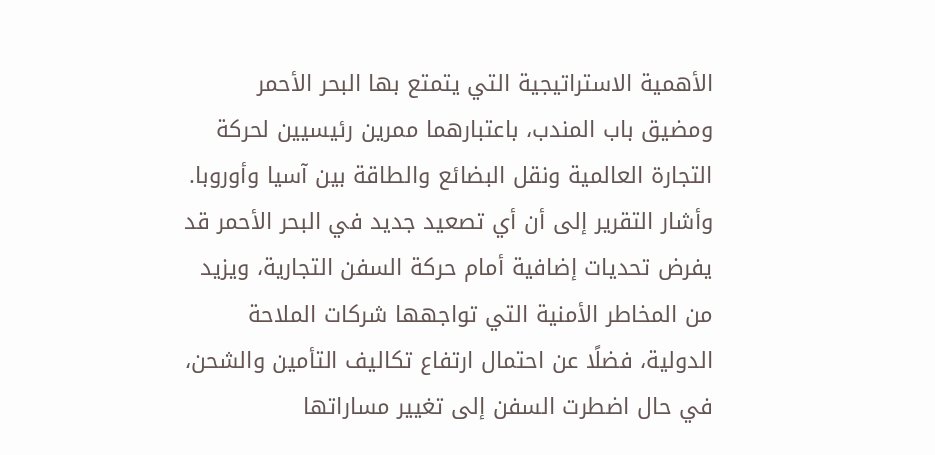الأهمية الاستراتيجية التي يتمتع بها البحر الأحمر ومضيق باب المندب، باعتبارهما ممرين رئيسيين لحركة التجارة العالمية ونقل البضائع والطاقة بين آسيا وأوروبا.
وأشار التقرير إلى أن أي تصعيد جديد في البحر الأحمر قد يفرض تحديات إضافية أمام حركة السفن التجارية، ويزيد من المخاطر الأمنية التي تواجهها شركات الملاحة الدولية، فضلًا عن احتمال ارتفاع تكاليف التأمين والشحن، في حال اضطرت السفن إلى تغيير مساراتها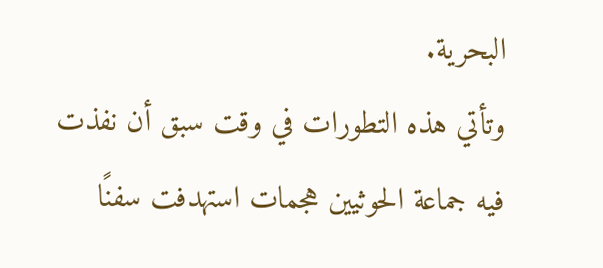البحرية.
وتأتي هذه التطورات في وقت سبق أن نفذت فيه جماعة الحوثيين هجمات استهدفت سفنًا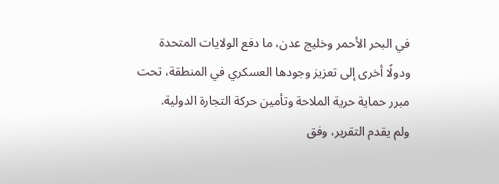في البحر الأحمر وخليج عدن، ما دفع الولايات المتحدة ودولًا أخرى إلى تعزيز وجودها العسكري في المنطقة، تحت مبرر حماية حرية الملاحة وتأمين حركة التجارة الدولية.
ولم يقدم التقرير، وفق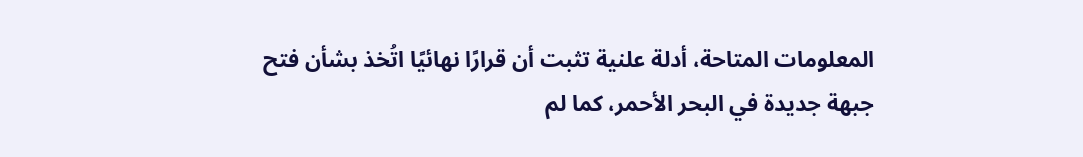المعلومات المتاحة، أدلة علنية تثبت أن قرارًا نهائيًا اتُخذ بشأن فتح جبهة جديدة في البحر الأحمر، كما لم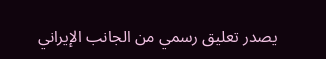يصدر تعليق رسمي من الجانب الإيراني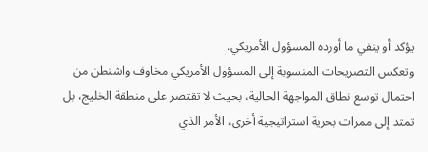يؤكد أو ينفي ما أورده المسؤول الأمريكي.
وتعكس التصريحات المنسوبة إلى المسؤول الأمريكي مخاوف واشنطن من احتمال توسع نطاق المواجهة الحالية، بحيث لا تقتصر على منطقة الخليج، بل تمتد إلى ممرات بحرية استراتيجية أخرى، الأمر الذي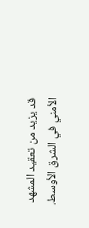قد يزيد من تعقيد المشهد الأمني في الشرق الأوسط.